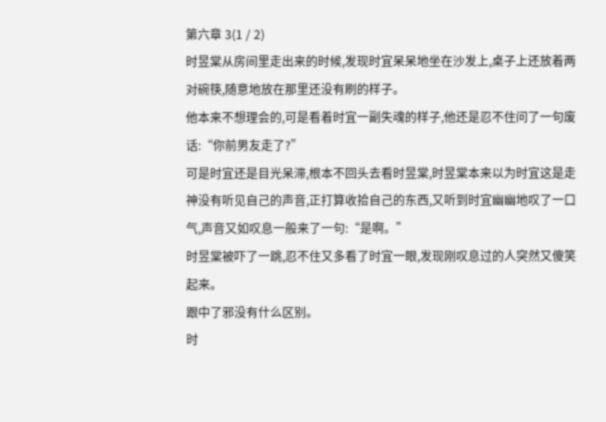第六章 3(1 / 2)
时昱棠从房间里走出来的时候,发现时宜呆呆地坐在沙发上,桌子上还放着两对碗筷,随意地放在那里还没有刷的样子。
他本来不想理会的,可是看着时宜一副失魂的样子,他还是忍不住问了一句废话:“你前男友走了?”
可是时宜还是目光呆滞,根本不回头去看时昱棠,时昱棠本来以为时宜这是走神没有听见自己的声音,正打算收拾自己的东西,又听到时宜幽幽地叹了一口气,声音又如叹息一般来了一句:“是啊。”
时昱棠被吓了一跳,忍不住又多看了时宜一眼,发现刚叹息过的人突然又傻笑起来。
跟中了邪没有什么区别。
时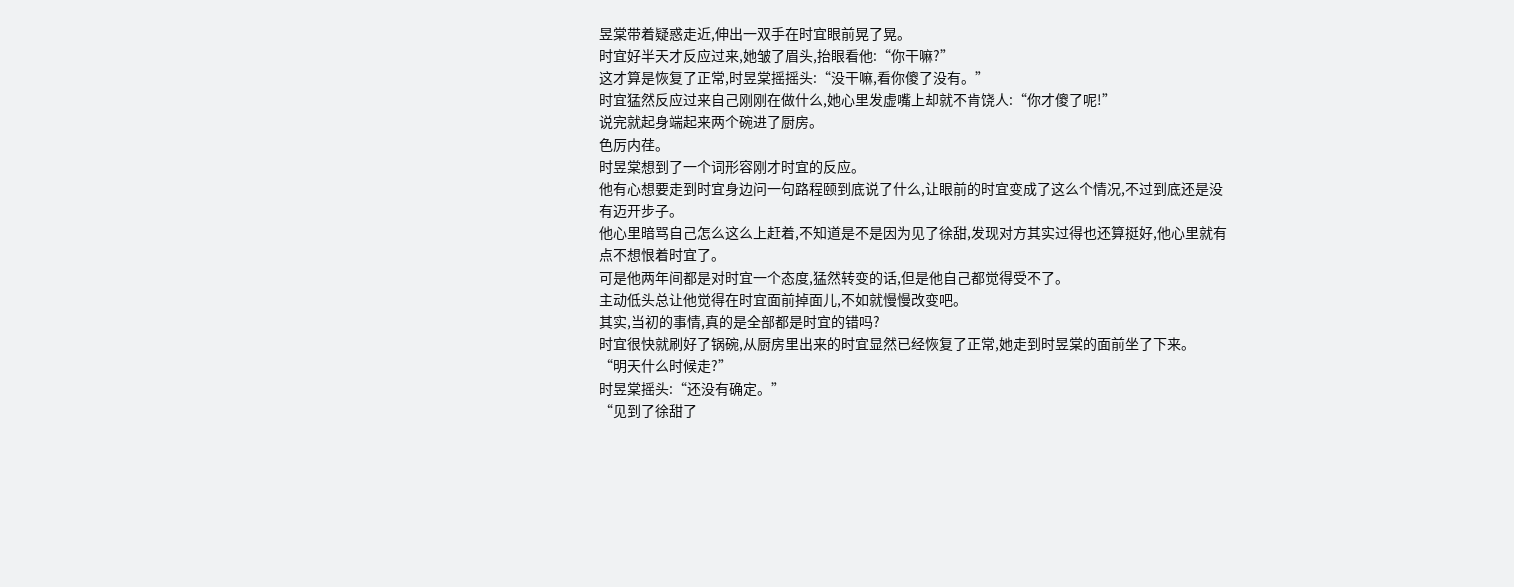昱棠带着疑惑走近,伸出一双手在时宜眼前晃了晃。
时宜好半天才反应过来,她皱了眉头,抬眼看他:“你干嘛?”
这才算是恢复了正常,时昱棠摇摇头:“没干嘛,看你傻了没有。”
时宜猛然反应过来自己刚刚在做什么,她心里发虚嘴上却就不肯饶人:“你才傻了呢!”
说完就起身端起来两个碗进了厨房。
色厉内荏。
时昱棠想到了一个词形容刚才时宜的反应。
他有心想要走到时宜身边问一句路程颐到底说了什么,让眼前的时宜变成了这么个情况,不过到底还是没有迈开步子。
他心里暗骂自己怎么这么上赶着,不知道是不是因为见了徐甜,发现对方其实过得也还算挺好,他心里就有点不想恨着时宜了。
可是他两年间都是对时宜一个态度,猛然转变的话,但是他自己都觉得受不了。
主动低头总让他觉得在时宜面前掉面儿,不如就慢慢改变吧。
其实,当初的事情,真的是全部都是时宜的错吗?
时宜很快就刷好了锅碗,从厨房里出来的时宜显然已经恢复了正常,她走到时昱棠的面前坐了下来。
“明天什么时候走?”
时昱棠摇头:“还没有确定。”
“见到了徐甜了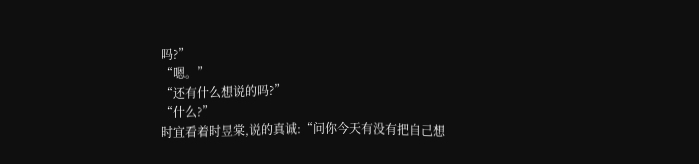吗?”
“嗯。”
“还有什么想说的吗?”
“什么?”
时宜看着时昱棠,说的真诚:“问你今天有没有把自己想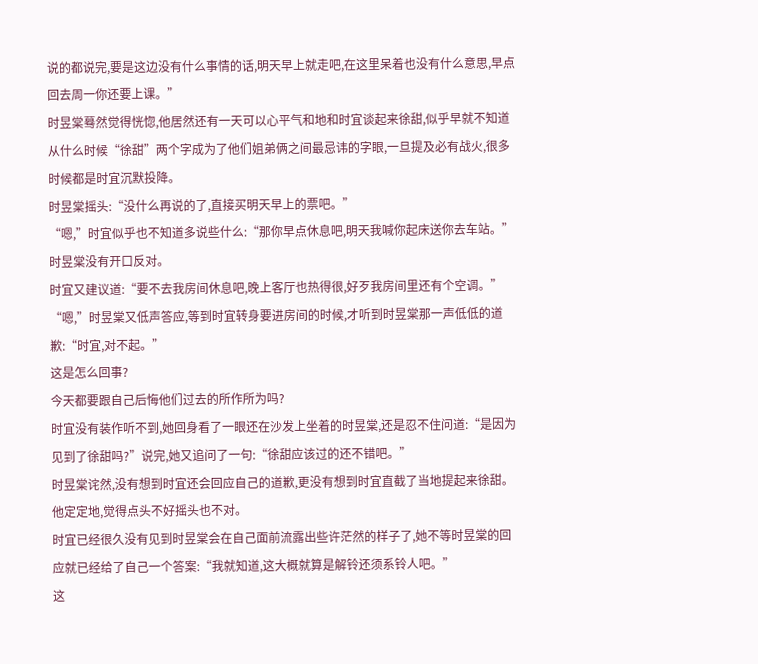说的都说完,要是这边没有什么事情的话,明天早上就走吧,在这里呆着也没有什么意思,早点回去周一你还要上课。”
时昱棠蓦然觉得恍惚,他居然还有一天可以心平气和地和时宜谈起来徐甜,似乎早就不知道从什么时候“徐甜”两个字成为了他们姐弟俩之间最忌讳的字眼,一旦提及必有战火,很多时候都是时宜沉默投降。
时昱棠摇头:“没什么再说的了,直接买明天早上的票吧。”
“嗯,”时宜似乎也不知道多说些什么:“那你早点休息吧,明天我喊你起床送你去车站。”
时昱棠没有开口反对。
时宜又建议道:“要不去我房间休息吧,晚上客厅也热得很,好歹我房间里还有个空调。”
“嗯,”时昱棠又低声答应,等到时宜转身要进房间的时候,才听到时昱棠那一声低低的道歉:“时宜,对不起。”
这是怎么回事?
今天都要跟自己后悔他们过去的所作所为吗?
时宜没有装作听不到,她回身看了一眼还在沙发上坐着的时昱棠,还是忍不住问道:“是因为见到了徐甜吗?”说完,她又追问了一句:“徐甜应该过的还不错吧。”
时昱棠诧然,没有想到时宜还会回应自己的道歉,更没有想到时宜直截了当地提起来徐甜。
他定定地,觉得点头不好摇头也不对。
时宜已经很久没有见到时昱棠会在自己面前流露出些许茫然的样子了,她不等时昱棠的回应就已经给了自己一个答案:“我就知道,这大概就算是解铃还须系铃人吧。”
这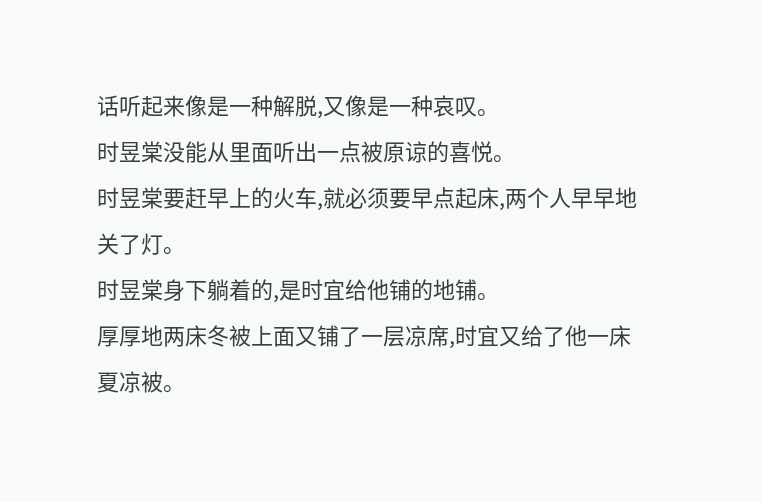话听起来像是一种解脱,又像是一种哀叹。
时昱棠没能从里面听出一点被原谅的喜悦。
时昱棠要赶早上的火车,就必须要早点起床,两个人早早地关了灯。
时昱棠身下躺着的,是时宜给他铺的地铺。
厚厚地两床冬被上面又铺了一层凉席,时宜又给了他一床夏凉被。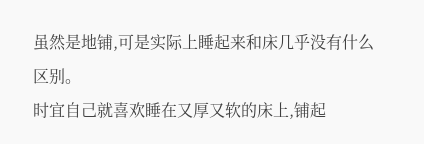虽然是地铺,可是实际上睡起来和床几乎没有什么区别。
时宜自己就喜欢睡在又厚又软的床上,铺起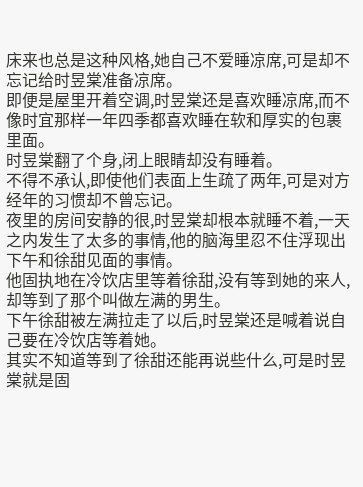床来也总是这种风格,她自己不爱睡凉席,可是却不忘记给时昱棠准备凉席。
即便是屋里开着空调,时昱棠还是喜欢睡凉席,而不像时宜那样一年四季都喜欢睡在软和厚实的包裹里面。
时昱棠翻了个身,闭上眼睛却没有睡着。
不得不承认,即使他们表面上生疏了两年,可是对方经年的习惯却不曾忘记。
夜里的房间安静的很,时昱棠却根本就睡不着,一天之内发生了太多的事情,他的脑海里忍不住浮现出下午和徐甜见面的事情。
他固执地在冷饮店里等着徐甜,没有等到她的来人,却等到了那个叫做左满的男生。
下午徐甜被左满拉走了以后,时昱棠还是喊着说自己要在冷饮店等着她。
其实不知道等到了徐甜还能再说些什么,可是时昱棠就是固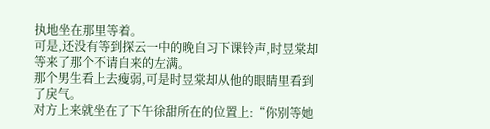执地坐在那里等着。
可是,还没有等到探云一中的晚自习下课铃声,时昱棠却等来了那个不请自来的左满。
那个男生看上去瘦弱,可是时昱棠却从他的眼睛里看到了戾气。
对方上来就坐在了下午徐甜所在的位置上:“你别等她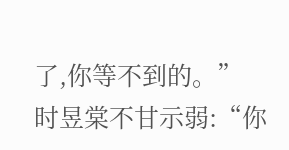了,你等不到的。”
时昱棠不甘示弱:“你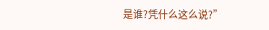是谁?凭什么这么说?”